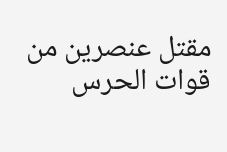مقتل عنصرين من قوات الحرس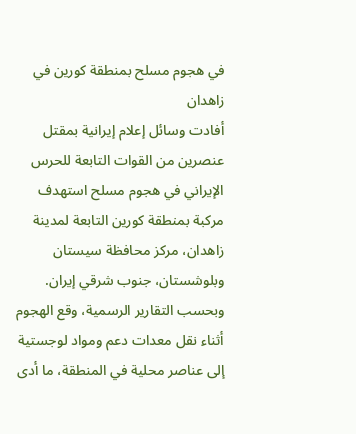في هجوم مسلح بمنطقة كورين في زاهدان
أفادت وسائل إعلام إيرانية بمقتل عنصرين من القوات التابعة للحرس الإيراني في هجوم مسلح استهدف مركبة بمنطقة كورين التابعة لمدينة زاهدان، مركز محافظة سيستان وبلوشستان، جنوب شرقي إيران. وبحسب التقارير الرسمية، وقع الهجوم أثناء نقل معدات دعم ومواد لوجستية إلى عناصر محلية في المنطقة، ما أدى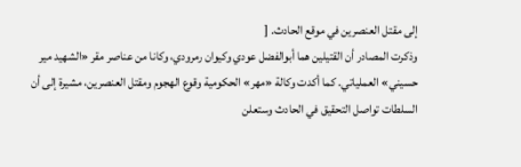إلى مقتل العنصرين في موقع الحادث. [
وذكرت المصادر أن القتيلين هما أبوالفضل عودي وكيوان رمرودي، وكانا من عناصر مقر «الشهيد مير حسيني» العملياتي. كما أكدت وكالة «مهر» الحكومية وقوع الهجوم ومقتل العنصرين، مشيرة إلى أن السلطات تواصل التحقيق في الحادث وستعلن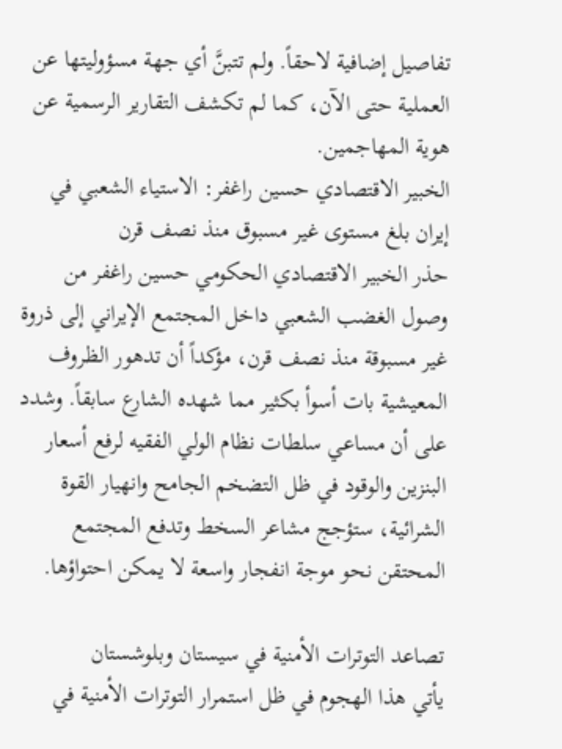تفاصيل إضافية لاحقاً. ولم تتبنَّ أي جهة مسؤوليتها عن العملية حتى الآن، كما لم تكشف التقارير الرسمية عن هوية المهاجمين.
الخبير الاقتصادي حسين راغفر: الاستياء الشعبي في إيران بلغ مستوى غير مسبوق منذ نصف قرن
حذر الخبير الاقتصادي الحكومي حسين راغفر من وصول الغضب الشعبي داخل المجتمع الإيراني إلى ذروة غير مسبوقة منذ نصف قرن، مؤكداً أن تدهور الظروف المعيشية بات أسوأ بكثير مما شهده الشارع سابقاً. وشدد على أن مساعي سلطات نظام الولي الفقيه لرفع أسعار البنزين والوقود في ظل التضخم الجامح وانهيار القوة الشرائية، ستؤجج مشاعر السخط وتدفع المجتمع المحتقن نحو موجة انفجار واسعة لا يمكن احتواؤها.

تصاعد التوترات الأمنية في سيستان وبلوشستان
يأتي هذا الهجوم في ظل استمرار التوترات الأمنية في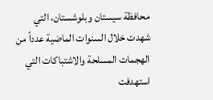محافظة سيستان وبلوشستان، التي شهدت خلال السنوات الماضية عدداً من الهجمات المسلحة والاشتباكات التي استهدفت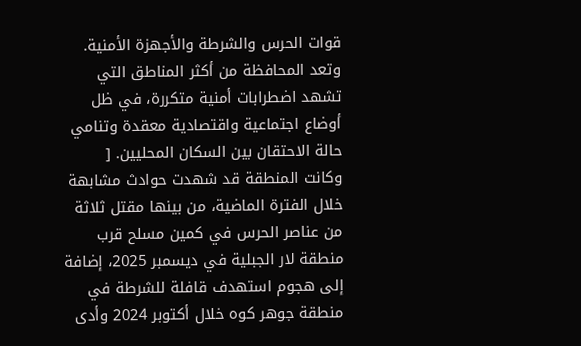قوات الحرس والشرطة والأجهزة الأمنية. وتعد المحافظة من أكثر المناطق التي تشهد اضطرابات أمنية متكررة، في ظل أوضاع اجتماعية واقتصادية معقدة وتنامي حالة الاحتقان بين السكان المحليين. [
وكانت المنطقة قد شهدت حوادث مشابهة خلال الفترة الماضية، من بينها مقتل ثلاثة من عناصر الحرس في كمين مسلح قرب منطقة لار الجبلية في ديسمبر 2025، إضافة إلى هجوم استهدف قافلة للشرطة في منطقة جوهر كوه خلال أكتوبر 2024 وأدى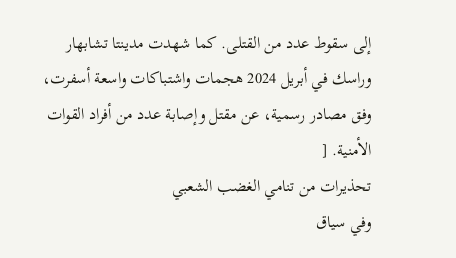إلى سقوط عدد من القتلى. كما شهدت مدينتا تشابهار وراسك في أبريل 2024 هجمات واشتباكات واسعة أسفرت، وفق مصادر رسمية، عن مقتل وإصابة عدد من أفراد القوات الأمنية. [
تحذيرات من تنامي الغضب الشعبي
وفي سياق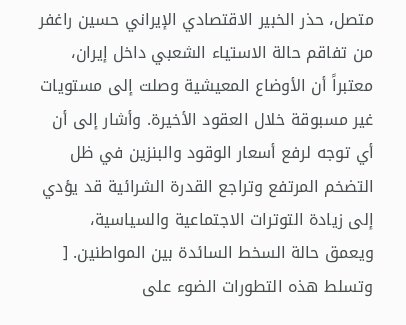متصل، حذر الخبير الاقتصادي الإيراني حسين راغفر من تفاقم حالة الاستياء الشعبي داخل إيران، معتبراً أن الأوضاع المعيشية وصلت إلى مستويات غير مسبوقة خلال العقود الأخيرة. وأشار إلى أن أي توجه لرفع أسعار الوقود والبنزين في ظل التضخم المرتفع وتراجع القدرة الشرائية قد يؤدي إلى زيادة التوترات الاجتماعية والسياسية، ويعمق حالة السخط السائدة بين المواطنين. [
وتسلط هذه التطورات الضوء على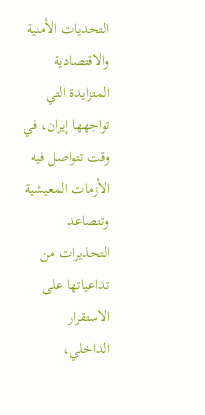التحديات الأمنية والاقتصادية المتزايدة التي تواجهها إيران، في وقت تتواصل فيه الأزمات المعيشية وتتصاعد التحذيرات من تداعياتها على الاستقرار الداخلي،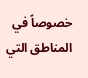خصوصاً في المناطق التي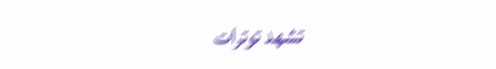تشهد توترات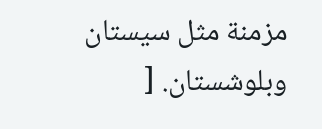مزمنة مثل سيستان وبلوشستان. [